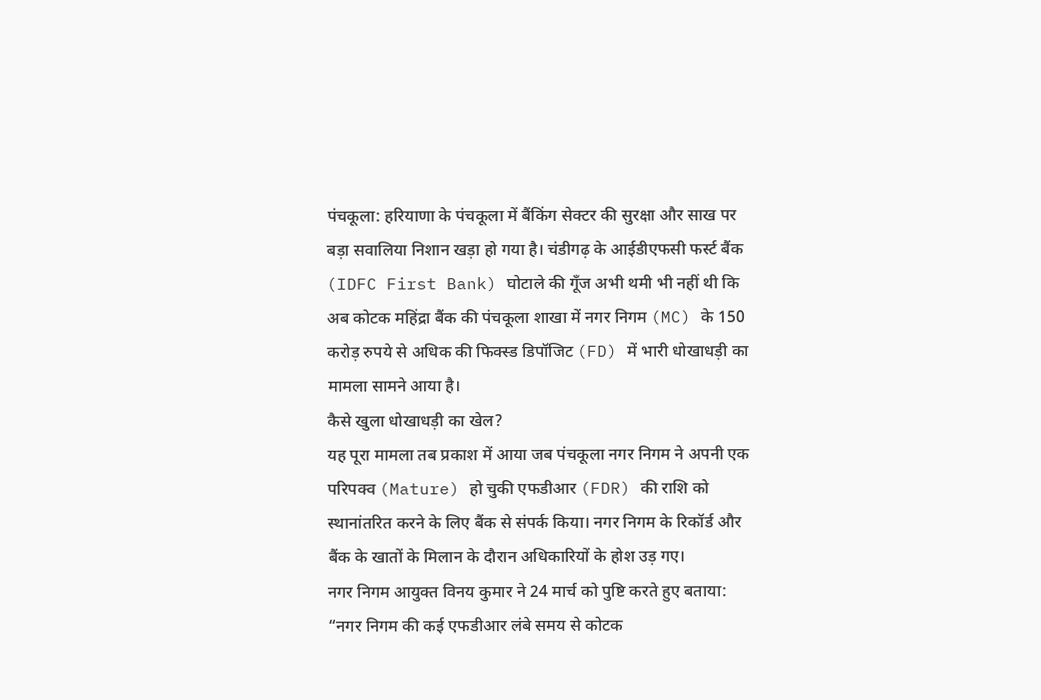पंचकूला: हरियाणा के पंचकूला में बैंकिंग सेक्टर की सुरक्षा और साख पर बड़ा सवालिया निशान खड़ा हो गया है। चंडीगढ़ के आईडीएफसी फर्स्ट बैंक (IDFC First Bank) घोटाले की गूँज अभी थमी भी नहीं थी कि अब कोटक महिंद्रा बैंक की पंचकूला शाखा में नगर निगम (MC) के 150 करोड़ रुपये से अधिक की फिक्स्ड डिपॉजिट (FD) में भारी धोखाधड़ी का मामला सामने आया है।
कैसे खुला धोखाधड़ी का खेल?
यह पूरा मामला तब प्रकाश में आया जब पंचकूला नगर निगम ने अपनी एक परिपक्व (Mature) हो चुकी एफडीआर (FDR) की राशि को स्थानांतरित करने के लिए बैंक से संपर्क किया। नगर निगम के रिकॉर्ड और बैंक के खातों के मिलान के दौरान अधिकारियों के होश उड़ गए।
नगर निगम आयुक्त विनय कुमार ने 24 मार्च को पुष्टि करते हुए बताया:
“नगर निगम की कई एफडीआर लंबे समय से कोटक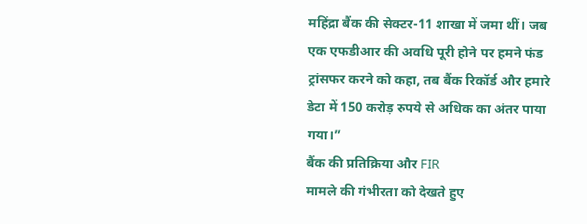महिंद्रा बैंक की सेक्टर-11 शाखा में जमा थीं। जब एक एफडीआर की अवधि पूरी होने पर हमने फंड ट्रांसफर करने को कहा, तब बैंक रिकॉर्ड और हमारे डेटा में 150 करोड़ रुपये से अधिक का अंतर पाया गया।”
बैंक की प्रतिक्रिया और FIR
मामले की गंभीरता को देखते हुए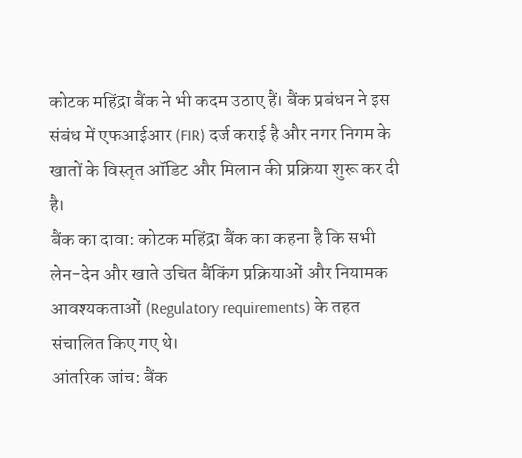कोटक महिंद्रा बैंक ने भी कदम उठाए हैं। बैंक प्रबंधन ने इस संबंध में एफआईआर (FIR) दर्ज कराई है और नगर निगम के खातों के विस्तृत ऑडिट और मिलान की प्रक्रिया शुरू कर दी है।
बैंक का दावा: कोटक महिंद्रा बैंक का कहना है कि सभी लेन-देन और खाते उचित बैंकिंग प्रक्रियाओं और नियामक आवश्यकताओं (Regulatory requirements) के तहत संचालित किए गए थे।
आंतरिक जांच: बैंक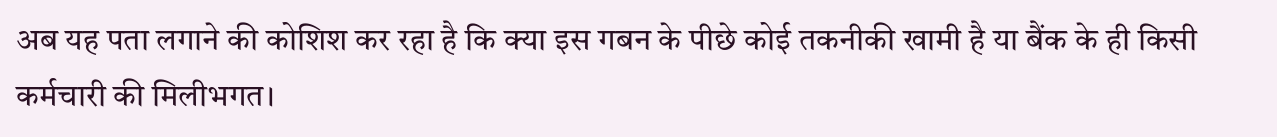अब यह पता लगाने की कोशिश कर रहा है कि क्या इस गबन के पीछे कोई तकनीकी खामी है या बैंक के ही किसी कर्मचारी की मिलीभगत।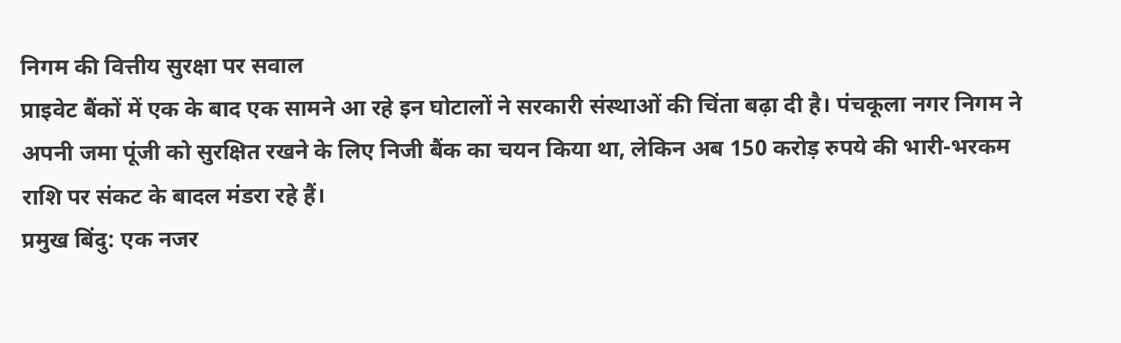निगम की वित्तीय सुरक्षा पर सवाल
प्राइवेट बैंकों में एक के बाद एक सामने आ रहे इन घोटालों ने सरकारी संस्थाओं की चिंता बढ़ा दी है। पंचकूला नगर निगम ने अपनी जमा पूंजी को सुरक्षित रखने के लिए निजी बैंक का चयन किया था, लेकिन अब 150 करोड़ रुपये की भारी-भरकम राशि पर संकट के बादल मंडरा रहे हैं।
प्रमुख बिंदु: एक नजर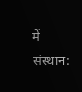में
संस्थान: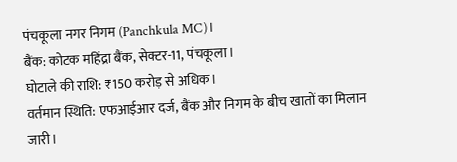पंचकूला नगर निगम (Panchkula MC)।
बैंक: कोटक महिंद्रा बैंक, सेक्टर-11, पंचकूला।
घोटाले की राशि: ₹150 करोड़ से अधिक।
वर्तमान स्थिति: एफआईआर दर्ज, बैंक और निगम के बीच खातों का मिलान जारी।